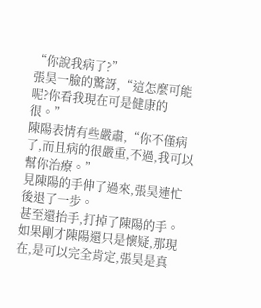“你說我病了?”
張昊一臉的驚訝,“這怎麼可能呢?你看我現在可是健康的很。”
陳陽表情有些嚴肅,“你不僅病了,而且病的很嚴重,不過,我可以幫你治療。”
見陳陽的手伸了過來,張昊連忙後退了一步。
甚至還抬手,打掉了陳陽的手。
如果剛才陳陽還只是懷疑,那現在,是可以完全肯定,張昊是真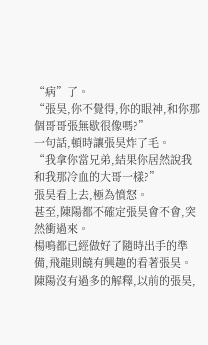“病”了。
“張昊,你不覺得,你的眼神,和你那個哥哥張無歇很像嗎?”
一句話,頓時讓張昊炸了毛。
“我拿你當兄弟,結果你居然說我和我那冷血的大哥一樣?”
張昊看上去,極為憤怒。
甚至,陳陽都不確定張昊會不會,突然衝過來。
楊鳴都已經做好了隨時出手的準備,飛龍則饒有興趣的看著張昊。
陳陽沒有過多的解釋,以前的張昊,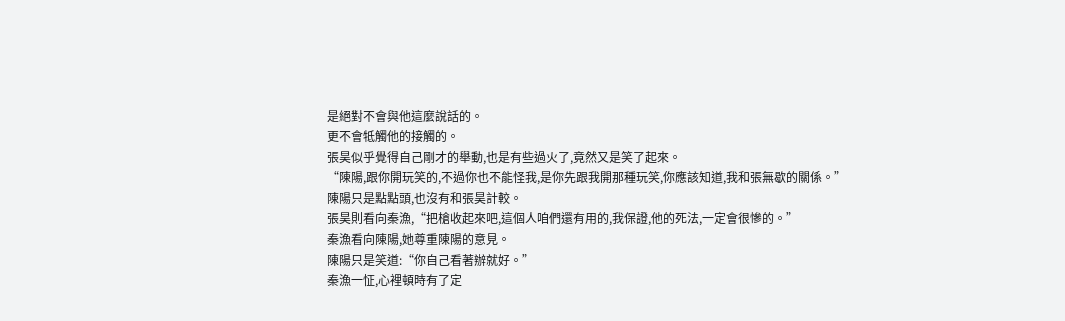是絕對不會與他這麼說話的。
更不會牴觸他的接觸的。
張昊似乎覺得自己剛才的舉動,也是有些過火了,竟然又是笑了起來。
“陳陽,跟你開玩笑的,不過你也不能怪我,是你先跟我開那種玩笑,你應該知道,我和張無歇的關係。”
陳陽只是點點頭,也沒有和張昊計較。
張昊則看向秦漁,“把槍收起來吧,這個人咱們還有用的,我保證,他的死法,一定會很慘的。”
秦漁看向陳陽,她尊重陳陽的意見。
陳陽只是笑道:“你自己看著辦就好。”
秦漁一怔,心裡頓時有了定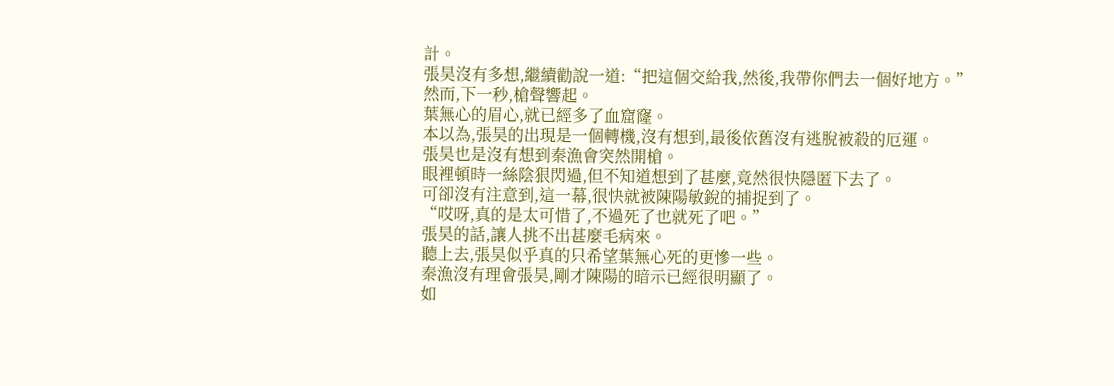計。
張昊沒有多想,繼續勸說一道:“把這個交給我,然後,我帶你們去一個好地方。”
然而,下一秒,槍聲響起。
葉無心的眉心,就已經多了血窟窿。
本以為,張昊的出現是一個轉機,沒有想到,最後依舊沒有逃脫被殺的厄運。
張昊也是沒有想到秦漁會突然開槍。
眼裡頓時一絲陰狠閃過,但不知道想到了甚麼,竟然很快隱匿下去了。
可卻沒有注意到,這一幕,很快就被陳陽敏銳的捕捉到了。
“哎呀,真的是太可惜了,不過死了也就死了吧。”
張昊的話,讓人挑不出甚麼毛病來。
聽上去,張昊似乎真的只希望葉無心死的更慘一些。
秦漁沒有理會張昊,剛才陳陽的暗示已經很明顯了。
如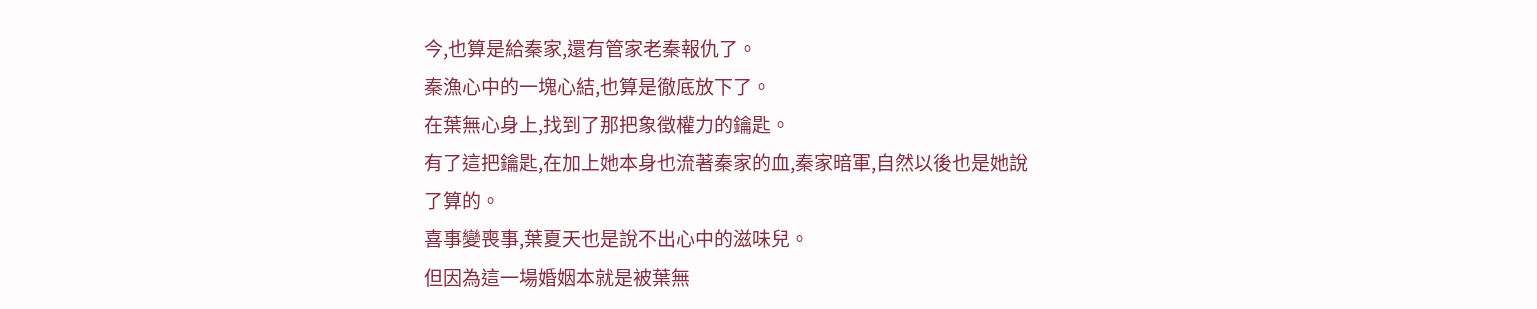今,也算是給秦家,還有管家老秦報仇了。
秦漁心中的一塊心結,也算是徹底放下了。
在葉無心身上,找到了那把象徵權力的鑰匙。
有了這把鑰匙,在加上她本身也流著秦家的血,秦家暗軍,自然以後也是她說了算的。
喜事變喪事,葉夏天也是說不出心中的滋味兒。
但因為這一場婚姻本就是被葉無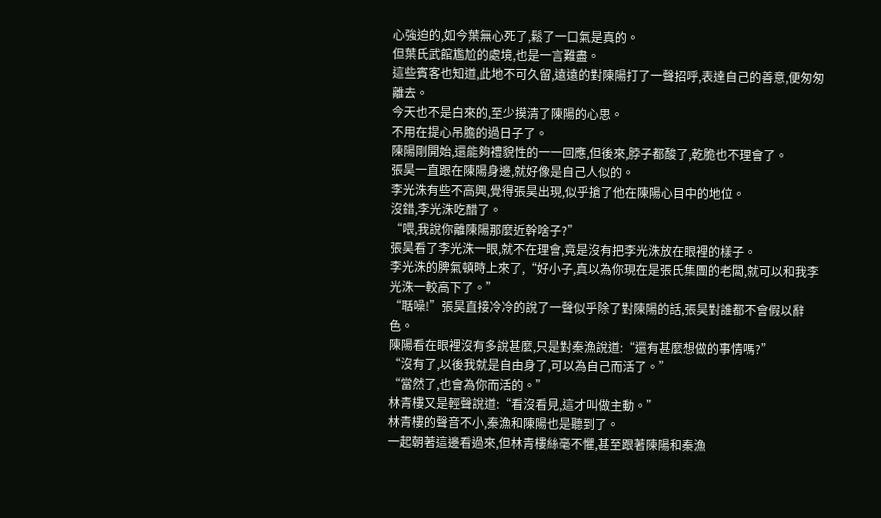心強迫的,如今葉無心死了,鬆了一口氣是真的。
但葉氏武館尷尬的處境,也是一言難盡。
這些賓客也知道,此地不可久留,遠遠的對陳陽打了一聲招呼,表達自己的善意,便匆匆離去。
今天也不是白來的,至少摸清了陳陽的心思。
不用在提心吊膽的過日子了。
陳陽剛開始,還能夠禮貌性的一一回應,但後來,脖子都酸了,乾脆也不理會了。
張昊一直跟在陳陽身邊,就好像是自己人似的。
李光洙有些不高興,覺得張昊出現,似乎搶了他在陳陽心目中的地位。
沒錯,李光洙吃醋了。
“喂,我說你離陳陽那麼近幹啥子?”
張昊看了李光洙一眼,就不在理會,竟是沒有把李光洙放在眼裡的樣子。
李光洙的脾氣頓時上來了,“好小子,真以為你現在是張氏集團的老闆,就可以和我李光洙一較高下了。”
“聒噪!”張昊直接冷冷的說了一聲似乎除了對陳陽的話,張昊對誰都不會假以辭色。
陳陽看在眼裡沒有多說甚麼,只是對秦漁說道:“還有甚麼想做的事情嗎?”
“沒有了,以後我就是自由身了,可以為自己而活了。”
“當然了,也會為你而活的。”
林青樓又是輕聲說道:“看沒看見,這才叫做主動。”
林青樓的聲音不小,秦漁和陳陽也是聽到了。
一起朝著這邊看過來,但林青樓絲毫不懼,甚至跟著陳陽和秦漁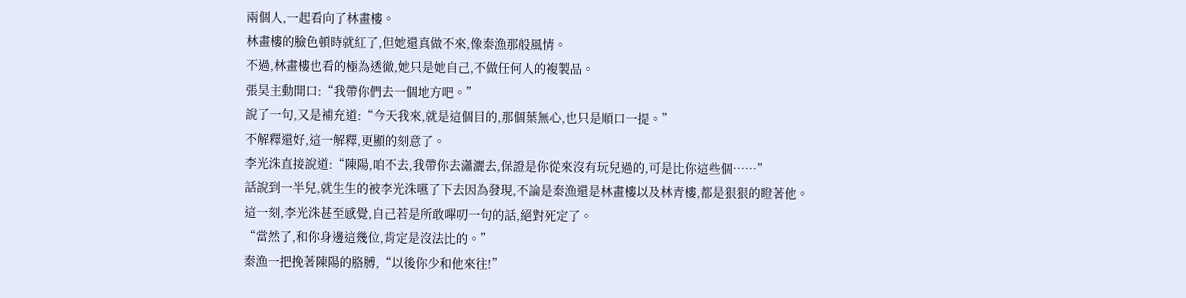兩個人,一起看向了林畫樓。
林畫樓的臉色頓時就紅了,但她還真做不來,像秦漁那般風情。
不過,林畫樓也看的極為透徹,她只是她自己,不做任何人的複製品。
張昊主動開口:“我帶你們去一個地方吧。”
說了一句,又是補充道:“今天我來,就是這個目的,那個葉無心,也只是順口一提。”
不解釋還好,這一解釋,更顯的刻意了。
李光洙直接說道:“陳陽,咱不去,我帶你去瀟灑去,保證是你從來沒有玩兒過的,可是比你這些個……”
話說到一半兒,就生生的被李光洙嚥了下去因為發現,不論是秦漁還是林畫樓以及林青樓,都是狠狠的瞪著他。
這一刻,李光洙甚至感覺,自己若是所敢嗶叨一句的話,絕對死定了。
“當然了,和你身邊這幾位,肯定是沒法比的。”
秦漁一把挽著陳陽的胳膊,“以後你少和他來往!”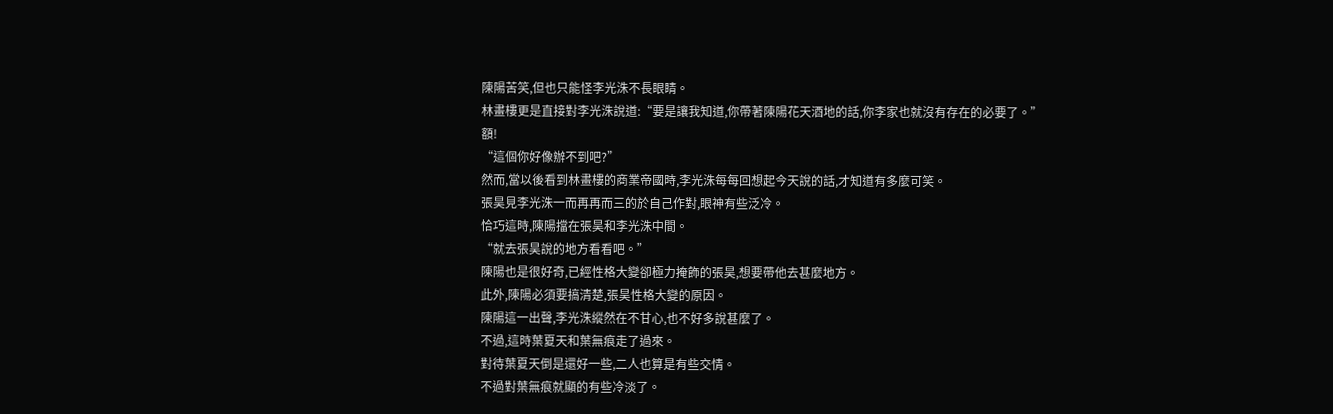陳陽苦笑,但也只能怪李光洙不長眼睛。
林畫樓更是直接對李光洙說道:“要是讓我知道,你帶著陳陽花天酒地的話,你李家也就沒有存在的必要了。”
額!
“這個你好像辦不到吧?”
然而,當以後看到林畫樓的商業帝國時,李光洙每每回想起今天說的話,才知道有多麼可笑。
張昊見李光洙一而再再而三的於自己作對,眼神有些泛冷。
恰巧這時,陳陽擋在張昊和李光洙中間。
“就去張昊說的地方看看吧。”
陳陽也是很好奇,已經性格大變卻極力掩飾的張昊,想要帶他去甚麼地方。
此外,陳陽必須要搞清楚,張昊性格大變的原因。
陳陽這一出聲,李光洙縱然在不甘心,也不好多說甚麼了。
不過,這時葉夏天和葉無痕走了過來。
對待葉夏天倒是還好一些,二人也算是有些交情。
不過對葉無痕就顯的有些冷淡了。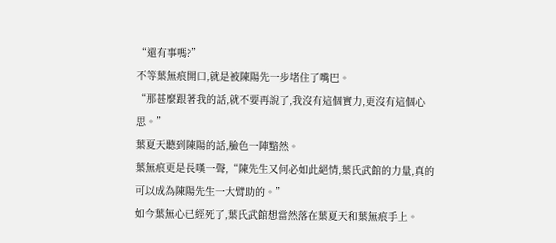“還有事嗎?”
不等葉無痕開口,就是被陳陽先一步堵住了嘴巴。
“那甚麼跟著我的話,就不要再說了,我沒有這個實力,更沒有這個心思。”
葉夏天聽到陳陽的話,臉色一陣黯然。
葉無痕更是長嘆一聲,“陳先生又何必如此絕情,葉氏武館的力量,真的可以成為陳陽先生一大臂助的。”
如今葉無心已經死了,葉氏武館想當然落在葉夏天和葉無痕手上。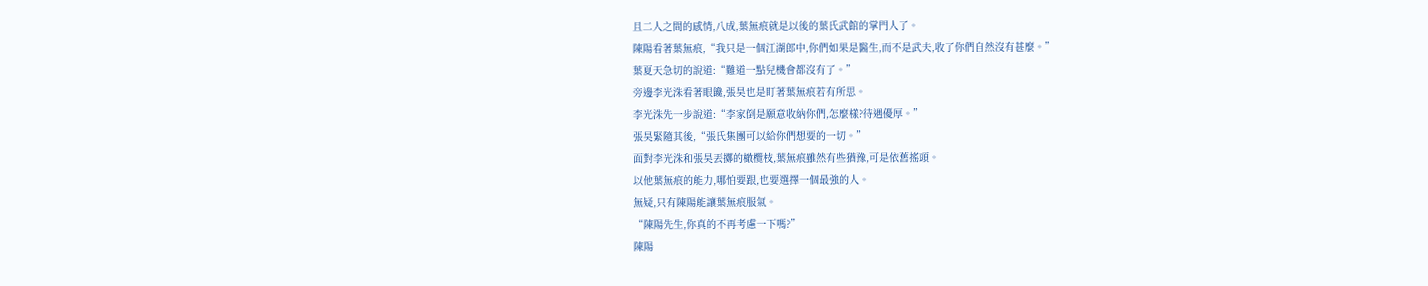且二人之間的感情,八成,葉無痕就是以後的葉氏武館的掌門人了。
陳陽看著葉無痕,“我只是一個江湖郎中,你們如果是醫生,而不是武夫,收了你們自然沒有甚麼。”
葉夏天急切的說道:“難道一點兒機會都沒有了。”
旁邊李光洙看著眼饞,張昊也是盯著葉無痕若有所思。
李光洙先一步說道:“李家倒是願意收納你們,怎麼樣?待遇優厚。”
張昊緊隨其後,“張氏集團可以給你們想要的一切。”
面對李光洙和張昊丟擲的橄欖枝,葉無痕雖然有些猶豫,可是依舊搖頭。
以他葉無痕的能力,哪怕要跟,也要選擇一個最強的人。
無疑,只有陳陽能讓葉無痕服氣。
“陳陽先生,你真的不再考慮一下嗎?”
陳陽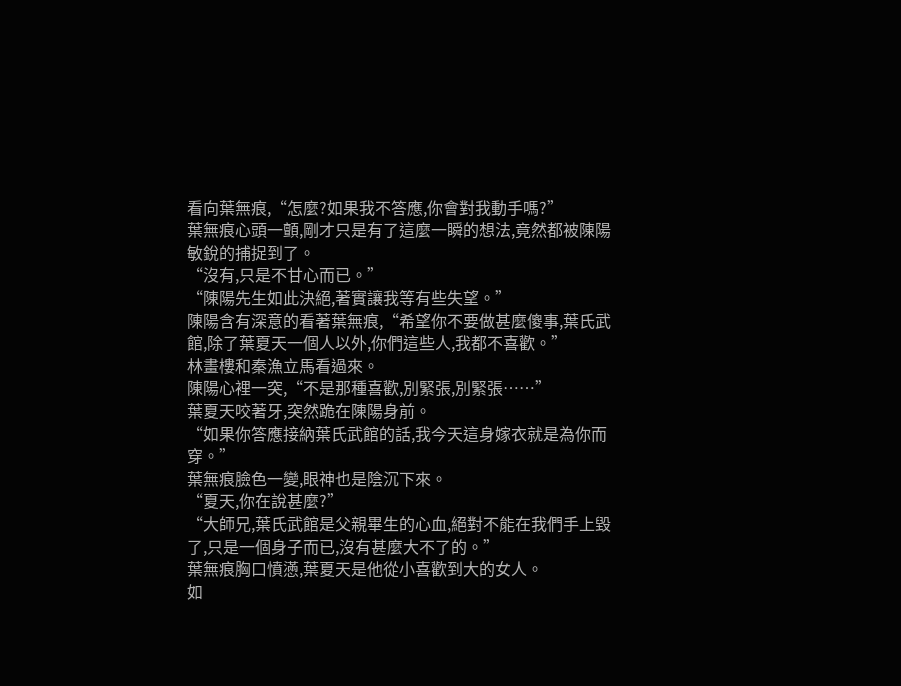看向葉無痕,“怎麼?如果我不答應,你會對我動手嗎?”
葉無痕心頭一顫,剛才只是有了這麼一瞬的想法,竟然都被陳陽敏銳的捕捉到了。
“沒有,只是不甘心而已。”
“陳陽先生如此決絕,著實讓我等有些失望。”
陳陽含有深意的看著葉無痕,“希望你不要做甚麼傻事,葉氏武館,除了葉夏天一個人以外,你們這些人,我都不喜歡。”
林畫樓和秦漁立馬看過來。
陳陽心裡一突,“不是那種喜歡,別緊張,別緊張……”
葉夏天咬著牙,突然跪在陳陽身前。
“如果你答應接納葉氏武館的話,我今天這身嫁衣就是為你而穿。”
葉無痕臉色一變,眼神也是陰沉下來。
“夏天,你在說甚麼?”
“大師兄,葉氏武館是父親畢生的心血,絕對不能在我們手上毀了,只是一個身子而已,沒有甚麼大不了的。”
葉無痕胸口憤懣,葉夏天是他從小喜歡到大的女人。
如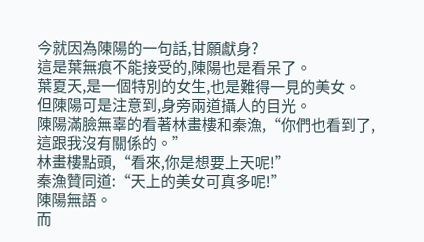今就因為陳陽的一句話,甘願獻身?
這是葉無痕不能接受的,陳陽也是看呆了。
葉夏天,是一個特別的女生,也是難得一見的美女。
但陳陽可是注意到,身旁兩道攝人的目光。
陳陽滿臉無辜的看著林畫樓和秦漁,“你們也看到了,這跟我沒有關係的。”
林畫樓點頭,“看來,你是想要上天呢!”
秦漁贊同道:“天上的美女可真多呢!”
陳陽無語。
而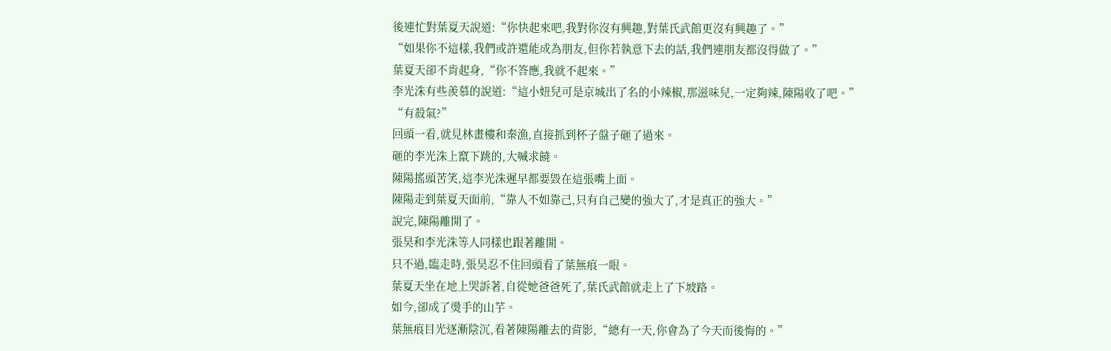後連忙對葉夏天說道:“你快起來吧,我對你沒有興趣,對葉氏武館更沒有興趣了。”
“如果你不這樣,我們或許還能成為朋友,但你若執意下去的話,我們連朋友都沒得做了。”
葉夏天卻不肯起身,“你不答應,我就不起來。”
李光洙有些羨慕的說道:“這小妞兒可是京城出了名的小辣椒,那滋味兒,一定夠辣,陳陽收了吧。”
“有殺氣?”
回頭一看,就見林畫樓和秦漁,直接抓到杯子盤子砸了過來。
砸的李光洙上竄下跳的,大喊求饒。
陳陽搖頭苦笑,這李光洙遲早都要毀在這張嘴上面。
陳陽走到葉夏天面前,“靠人不如靠己,只有自己變的強大了,才是真正的強大。”
說完,陳陽離開了。
張昊和李光洙等人同樣也跟著離開。
只不過,臨走時,張昊忍不住回頭看了葉無痕一眼。
葉夏天坐在地上哭訴著,自從她爸爸死了,葉氏武館就走上了下坡路。
如今,卻成了燙手的山芋。
葉無痕目光逐漸陰沉,看著陳陽離去的背影,“總有一天,你會為了今天而後悔的。”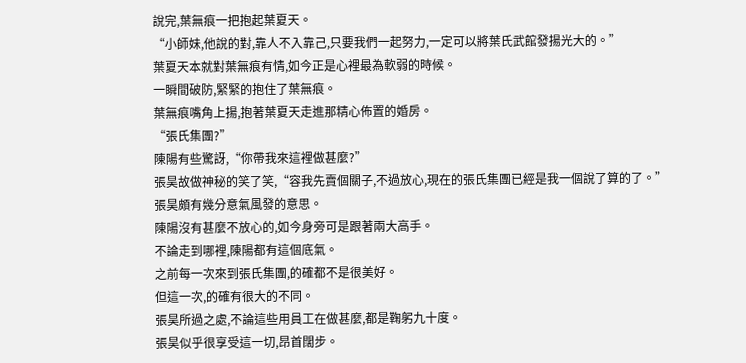說完,葉無痕一把抱起葉夏天。
“小師妹,他說的對,靠人不入靠己,只要我們一起努力,一定可以將葉氏武館發揚光大的。”
葉夏天本就對葉無痕有情,如今正是心裡最為軟弱的時候。
一瞬間破防,緊緊的抱住了葉無痕。
葉無痕嘴角上揚,抱著葉夏天走進那精心佈置的婚房。
“張氏集團?”
陳陽有些驚訝,“你帶我來這裡做甚麼?”
張昊故做神秘的笑了笑,“容我先賣個關子,不過放心,現在的張氏集團已經是我一個說了算的了。”
張昊頗有幾分意氣風發的意思。
陳陽沒有甚麼不放心的,如今身旁可是跟著兩大高手。
不論走到哪裡,陳陽都有這個底氣。
之前每一次來到張氏集團,的確都不是很美好。
但這一次,的確有很大的不同。
張昊所過之處,不論這些用員工在做甚麼,都是鞠躬九十度。
張昊似乎很享受這一切,昂首闊步。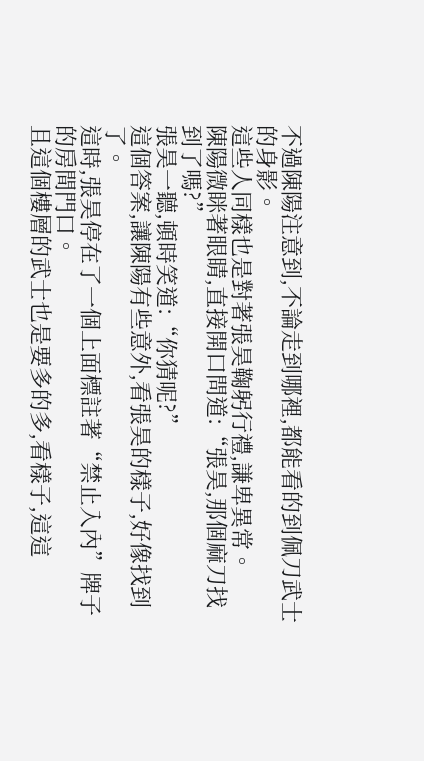不過陳陽注意到,不論走到哪裡,都能看的到佩刀武士的身影。
這些人同樣也是對著張昊鞠躬行禮,謙卑異常。
陳陽微眯著眼睛,直接開口問道:“張昊,那個麻刀找到了嗎?”
張昊一聽,頓時笑道:“你猜呢?”
這個答案,讓陳陽有些意外,看張昊的樣子,好像找到了。
這時,張昊停在了一個上面標註著“禁止入內”牌子的房間門口。
且這個樓層的武士也是要多的多,看樣子,這這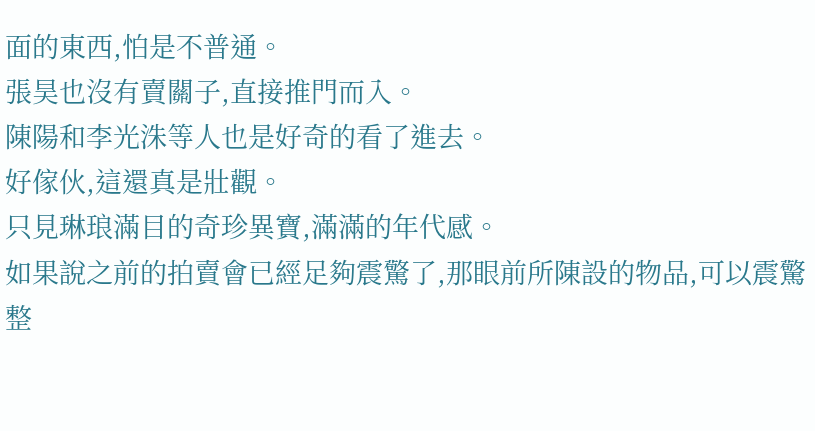面的東西,怕是不普通。
張昊也沒有賣關子,直接推門而入。
陳陽和李光洙等人也是好奇的看了進去。
好傢伙,這還真是壯觀。
只見琳琅滿目的奇珍異寶,滿滿的年代感。
如果說之前的拍賣會已經足夠震驚了,那眼前所陳設的物品,可以震驚整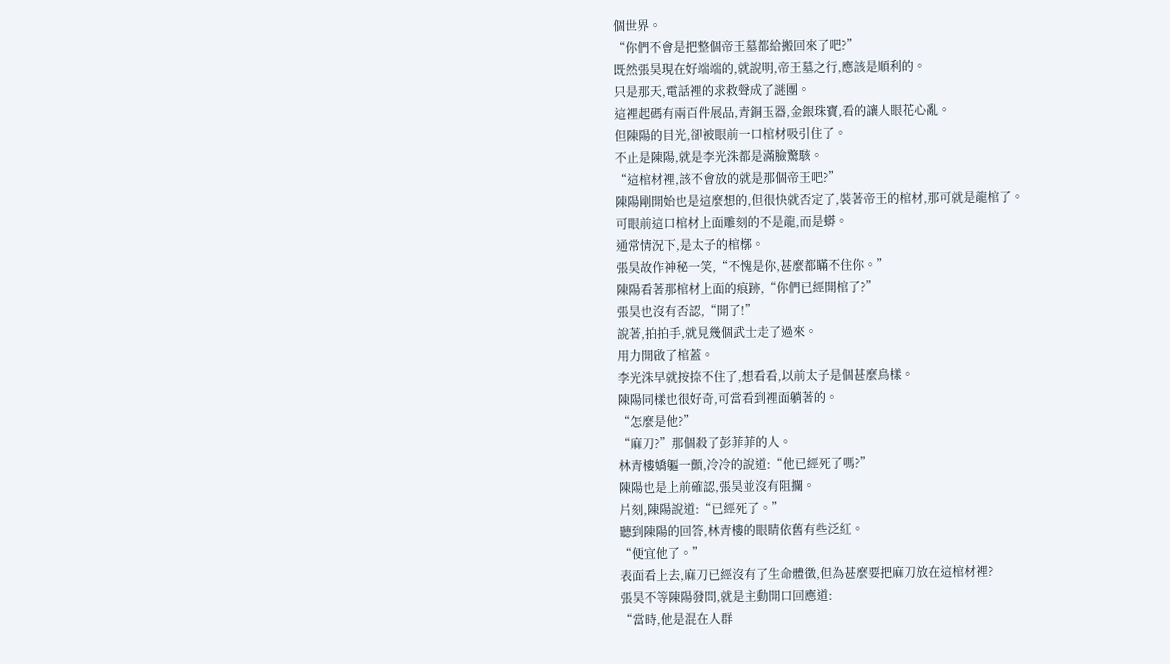個世界。
“你們不會是把整個帝王墓都給搬回來了吧?”
既然張昊現在好端端的,就說明,帝王墓之行,應該是順利的。
只是那天,電話裡的求救聲成了謎團。
這裡起碼有兩百件展品,青銅玉器,金銀珠寶,看的讓人眼花心亂。
但陳陽的目光,卻被眼前一口棺材吸引住了。
不止是陳陽,就是李光洙都是滿臉驚駭。
“這棺材裡,該不會放的就是那個帝王吧?”
陳陽剛開始也是這麼想的,但很快就否定了,裝著帝王的棺材,那可就是龍棺了。
可眼前這口棺材上面雕刻的不是龍,而是蟒。
通常情況下,是太子的棺槨。
張昊故作神秘一笑,“不愧是你,甚麼都瞞不住你。”
陳陽看著那棺材上面的痕跡,“你們已經開棺了?”
張昊也沒有否認,“開了!”
說著,拍拍手,就見幾個武士走了過來。
用力開啟了棺蓋。
李光洙早就按捺不住了,想看看,以前太子是個甚麼鳥樣。
陳陽同樣也很好奇,可當看到裡面躺著的。
“怎麼是他?”
“麻刀?”那個殺了彭菲菲的人。
林青樓嬌軀一顫,冷冷的說道:“他已經死了嗎?”
陳陽也是上前確認,張昊並沒有阻攔。
片刻,陳陽說道:“已經死了。”
聽到陳陽的回答,林青樓的眼睛依舊有些泛紅。
“便宜他了。”
表面看上去,麻刀已經沒有了生命體徵,但為甚麼要把麻刀放在這棺材裡?
張昊不等陳陽發問,就是主動開口回應道:
“當時,他是混在人群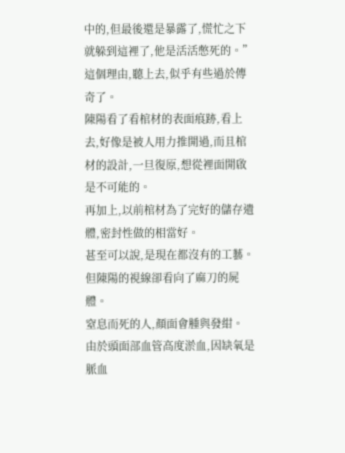中的,但最後還是暴露了,慌忙之下就躲到這裡了,他是活活憋死的。”
這個理由,聽上去,似乎有些過於傳奇了。
陳陽看了看棺材的表面痕跡,看上去,好像是被人用力推開過,而且棺材的設計,一旦復原,想從裡面開啟是不可能的。
再加上,以前棺材為了完好的儲存遺體,密封性做的相當好。
甚至可以說,是現在都沒有的工藝。
但陳陽的視線卻看向了麻刀的屍體。
窒息而死的人,顏面會腫與發紺。
由於頭面部血管高度淤血,因缺氧是脈血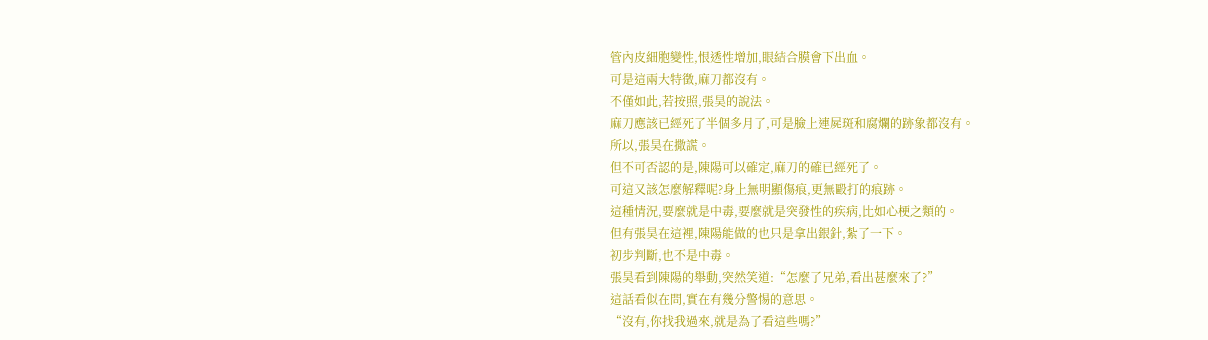管內皮細胞變性,恨透性增加,眼結合膜會下出血。
可是這兩大特徵,麻刀都沒有。
不僅如此,若按照,張昊的說法。
麻刀應該已經死了半個多月了,可是臉上連屍斑和腐爛的跡象都沒有。
所以,張昊在撒謊。
但不可否認的是,陳陽可以確定,麻刀的確已經死了。
可這又該怎麼解釋呢?身上無明顯傷痕,更無毆打的痕跡。
這種情況,要麼就是中毒,要麼就是突發性的疾病,比如心梗之類的。
但有張昊在這裡,陳陽能做的也只是拿出銀針,紮了一下。
初步判斷,也不是中毒。
張昊看到陳陽的舉動,突然笑道:“怎麼了兄弟,看出甚麼來了?”
這話看似在問,實在有幾分警惕的意思。
“沒有,你找我過來,就是為了看這些嗎?”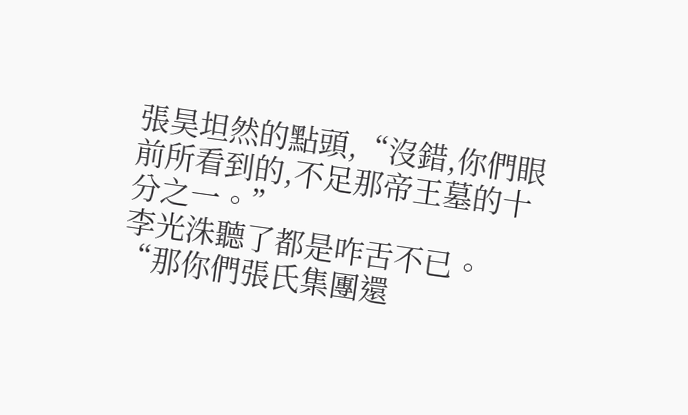張昊坦然的點頭,“沒錯,你們眼前所看到的,不足那帝王墓的十分之一。”
李光洙聽了都是咋舌不已。
“那你們張氏集團還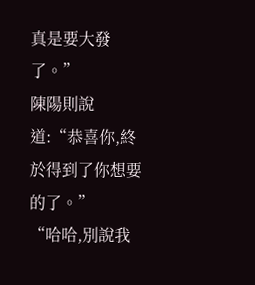真是要大發了。”
陳陽則說道:“恭喜你,終於得到了你想要的了。”
“哈哈,別說我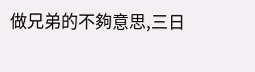做兄弟的不夠意思,三日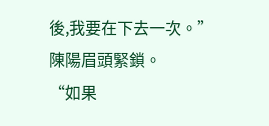後,我要在下去一次。”
陳陽眉頭緊鎖。
“如果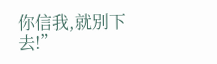你信我,就別下去!”